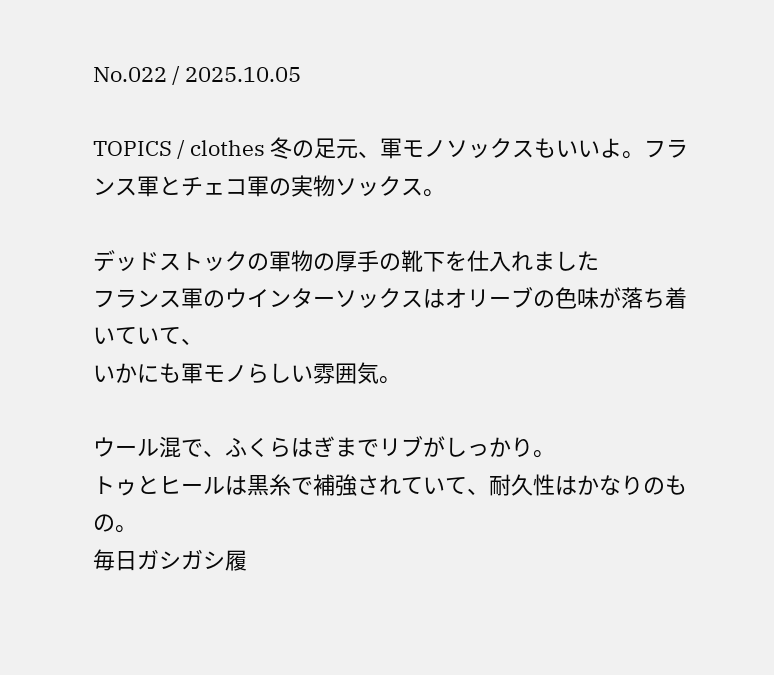No.022 / 2025.10.05

TOPICS / clothes 冬の足元、軍モノソックスもいいよ。フランス軍とチェコ軍の実物ソックス。

デッドストックの軍物の厚手の靴下を仕入れました
フランス軍のウインターソックスはオリーブの色味が落ち着いていて、
いかにも軍モノらしい雰囲気。

ウール混で、ふくらはぎまでリブがしっかり。
トゥとヒールは黒糸で補強されていて、耐久性はかなりのもの。
毎日ガシガシ履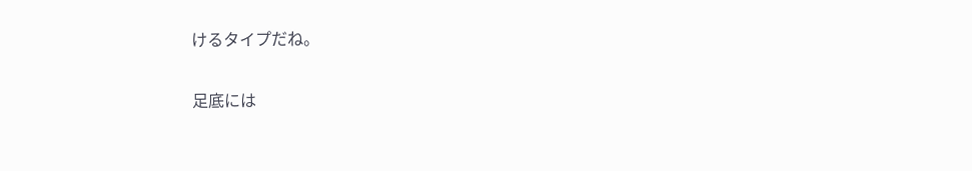けるタイプだね。

足底には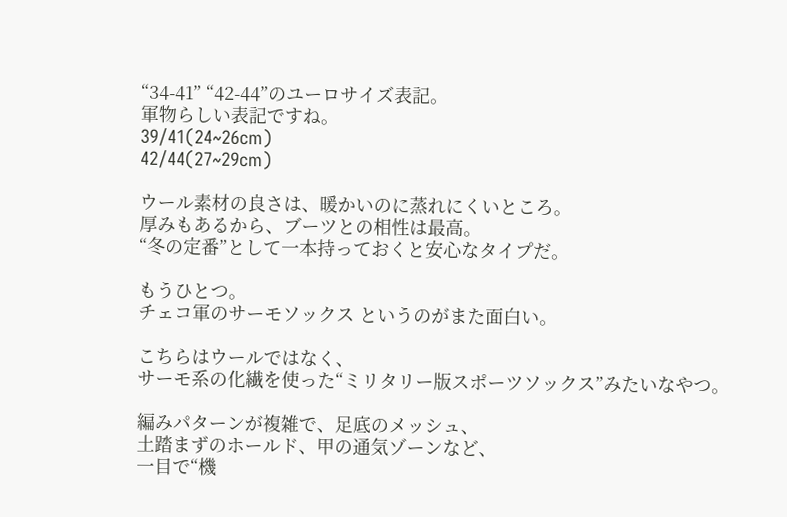“34-41” “42-44”のユーロサイズ表記。
軍物らしい表記ですね。
39/41(24~26cm)
42/44(27~29cm)

ウール素材の良さは、暖かいのに蒸れにくいところ。
厚みもあるから、ブーツとの相性は最高。
“冬の定番”として一本持っておくと安心なタイプだ。

もうひとつ。
チェコ軍のサーモソックス というのがまた面白い。

こちらはウールではなく、
サーモ系の化繊を使った“ミリタリー版スポーツソックス”みたいなやつ。

編みパターンが複雑で、足底のメッシュ、
土踏まずのホールド、甲の通気ゾーンなど、
一目で“機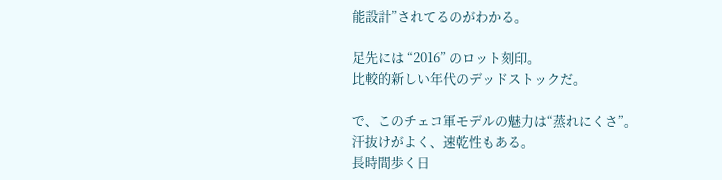能設計”されてるのがわかる。

足先には “2016” のロット刻印。
比較的新しい年代のデッドストックだ。

で、このチェコ軍モデルの魅力は“蒸れにくさ”。
汗抜けがよく、速乾性もある。
長時間歩く日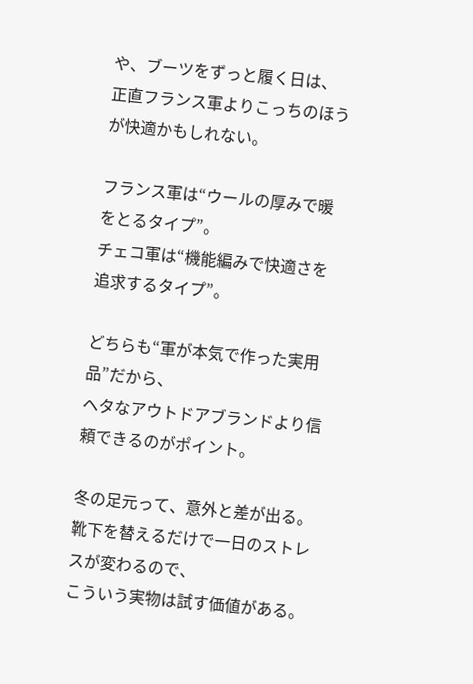や、ブーツをずっと履く日は、
正直フランス軍よりこっちのほうが快適かもしれない。

フランス軍は“ウールの厚みで暖をとるタイプ”。
チェコ軍は“機能編みで快適さを追求するタイプ”。

どちらも“軍が本気で作った実用品”だから、
ヘタなアウトドアブランドより信頼できるのがポイント。

冬の足元って、意外と差が出る。
靴下を替えるだけで一日のストレスが変わるので、
こういう実物は試す価値がある。